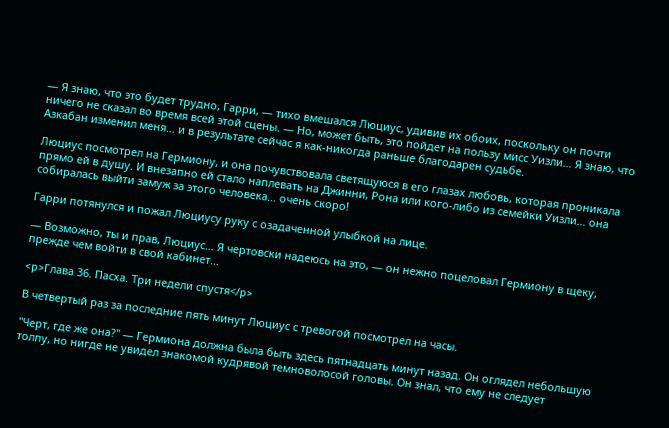— Я знаю, что это будет трудно, Гарри, — тихо вмешался Люциус, удивив их обоих, поскольку он почти ничего не сказал во время всей этой сцены. — Но, может быть, это пойдет на пользу мисс Уизли… Я знаю, что Азкабан изменил меня… и в результате сейчас я как-никогда раньше благодарен судьбе.

Люциус посмотрел на Гермиону, и она почувствовала светящуюся в его глазах любовь, которая проникала прямо ей в душу. И внезапно ей стало наплевать на Джинни, Рона или кого-либо из семейки Уизли… она собиралась выйти замуж за этого человека… очень скоро!

Гарри потянулся и пожал Люциусу руку с озадаченной улыбкой на лице.

— Возможно, ты и прав, Люциус… Я чертовски надеюсь на это, — он нежно поцеловал Гермиону в щеку, прежде чем войти в свой кабинет…

<p>Глава 36. Пасха. Три недели спустя</p>

В четвертый раз за последние пять минут Люциус с тревогой посмотрел на часы.

"Черт, где же она?" — Гермиона должна была быть здесь пятнадцать минут назад. Он оглядел небольшую толпу, но нигде не увидел знакомой кудрявой темноволосой головы. Он знал, что ему не следует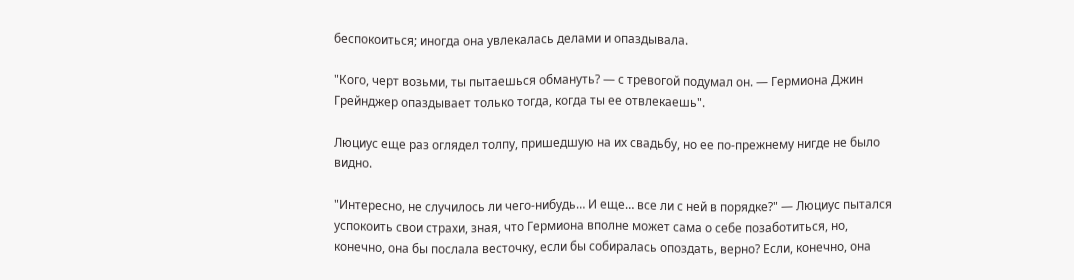беспокоиться; иногда она увлекалась делами и опаздывала.

"Кого, черт возьми, ты пытаешься обмануть? — с тревогой подумал он. — Гермиона Джин Грейнджер опаздывает только тогда, когда ты ее отвлекаешь".

Люциус еще раз оглядел толпу, пришедшую на их свадьбу, но ее по-прежнему нигде не было видно.

"Интересно, не случилось ли чего-нибудь… И еще… все ли с ней в порядке?" — Люциус пытался успокоить свои страхи, зная, что Гермиона вполне может сама о себе позаботиться, но, конечно, она бы послала весточку, если бы собиралась опоздать, верно? Если, конечно, она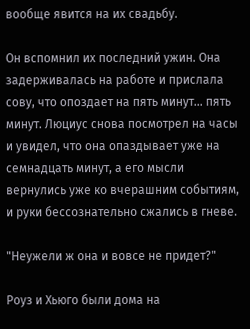вообще явится на их свадьбу.

Он вспомнил их последний ужин. Она задерживалась на работе и прислала сову, что опоздает на пять минут… пять минут. Люциус снова посмотрел на часы и увидел, что она опаздывает уже на семнадцать минут, а его мысли вернулись уже ко вчерашним событиям, и руки бессознательно сжались в гневе.

"Неужели ж она и вовсе не придет?"

Роуз и Хьюго были дома на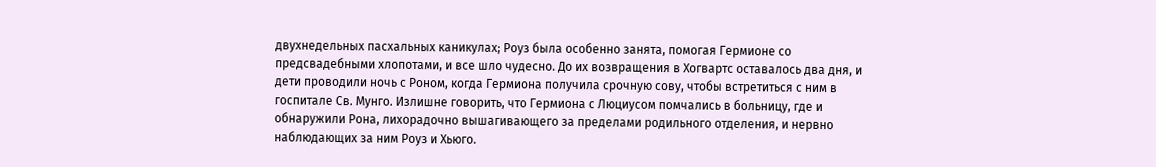двухнедельных пасхальных каникулах; Роуз была особенно занята, помогая Гермионе со предсвадебными хлопотами, и все шло чудесно. До их возвращения в Хогвартс оставалось два дня, и дети проводили ночь с Роном, когда Гермиона получила срочную сову, чтобы встретиться с ним в госпитале Св. Мунго. Излишне говорить, что Гермиона с Люциусом помчались в больницу, где и обнаружили Рона, лихорадочно вышагивающего за пределами родильного отделения, и нервно наблюдающих за ним Роуз и Хьюго.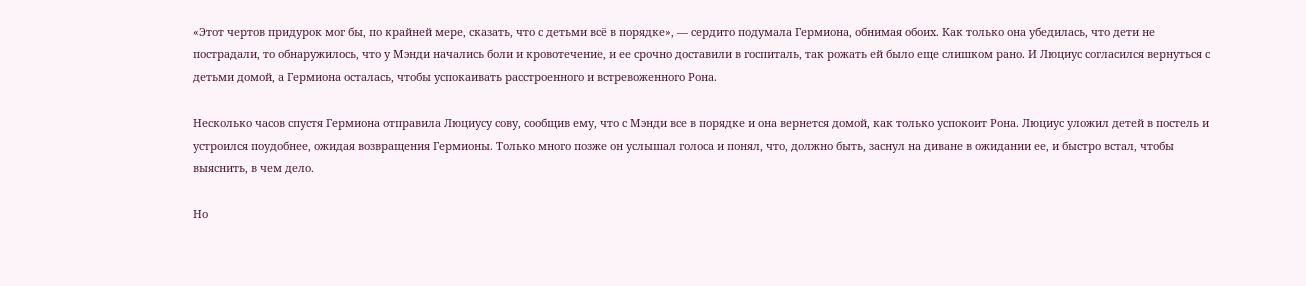«Этот чертов придурок мог бы, по крайней мере, сказать, что с детьми всё в порядке», — сердито подумала Гермиона, обнимая обоих. Как только она убедилась, что дети не пострадали, то обнаружилось, что у Мэнди начались боли и кровотечение, и ее срочно доставили в госпиталь, так рожать ей было еще слишком рано. И Люциус согласился вернуться с детьми домой, а Гермиона осталась, чтобы успокаивать расстроенного и встревоженного Рона.

Несколько часов спустя Гермиона отправила Люциусу сову, сообщив ему, что с Мэнди все в порядке и она вернется домой, как только успокоит Рона. Люциус уложил детей в постель и устроился поудобнее, ожидая возвращения Гермионы. Только много позже он услышал голоса и понял, что, должно быть, заснул на диване в ожидании ее, и быстро встал, чтобы выяснить, в чем дело.

Но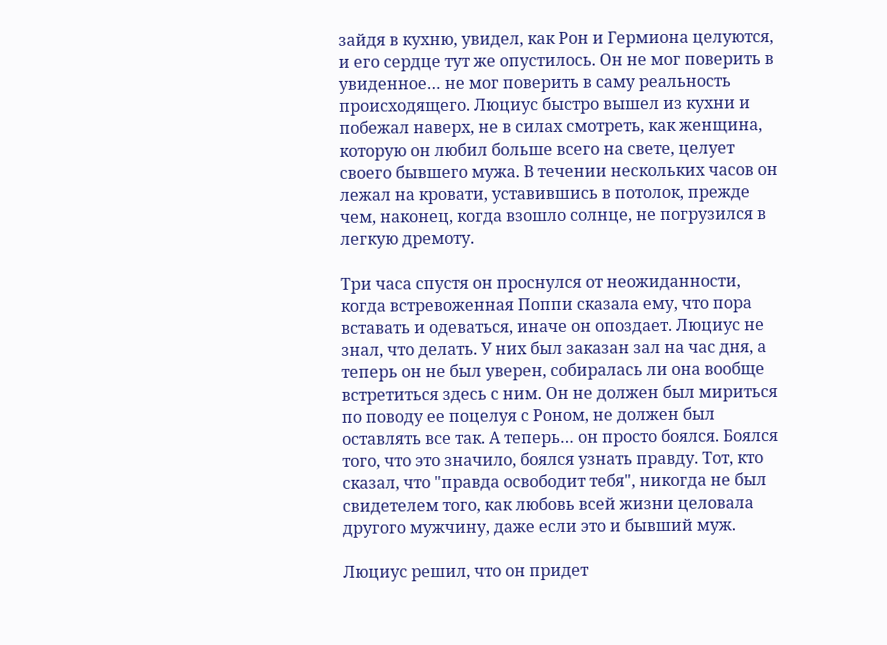зайдя в кухню, увидел, как Рон и Гермиона целуются, и его сердце тут же опустилось. Он не мог поверить в увиденное… не мог поверить в саму реальность происходящего. Люциус быстро вышел из кухни и побежал наверх, не в силах смотреть, как женщина, которую он любил больше всего на свете, целует своего бывшего мужа. В течении нескольких часов он лежал на кровати, уставившись в потолок, прежде чем, наконец, когда взошло солнце, не погрузился в легкую дремоту.

Три часа спустя он проснулся от неожиданности, когда встревоженная Поппи сказала ему, что пора вставать и одеваться, иначе он опоздает. Люциус не знал, что делать. У них был заказан зал на час дня, а теперь он не был уверен, собиралась ли она вообще встретиться здесь с ним. Он не должен был мириться по поводу ее поцелуя с Роном, не должен был оставлять все так. А теперь… он просто боялся. Боялся того, что это значило, боялся узнать правду. Тот, кто сказал, что "правда освободит тебя", никогда не был свидетелем того, как любовь всей жизни целовала другого мужчину, даже если это и бывший муж.

Люциус решил, что он придет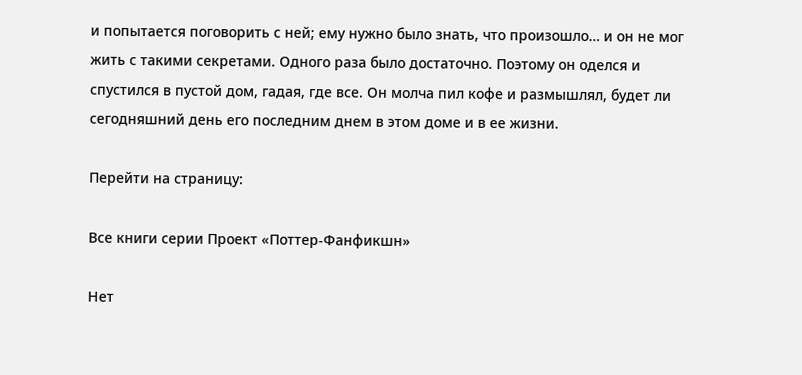и попытается поговорить с ней; ему нужно было знать, что произошло… и он не мог жить с такими секретами. Одного раза было достаточно. Поэтому он оделся и спустился в пустой дом, гадая, где все. Он молча пил кофе и размышлял, будет ли сегодняшний день его последним днем в этом доме и в ее жизни.

Перейти на страницу:

Все книги серии Проект «Поттер-Фанфикшн»

Нет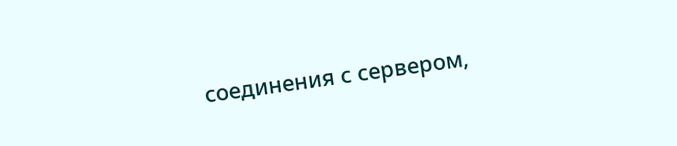соединения с сервером,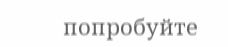попробуйте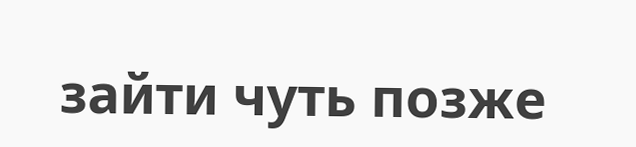зайти чуть позже